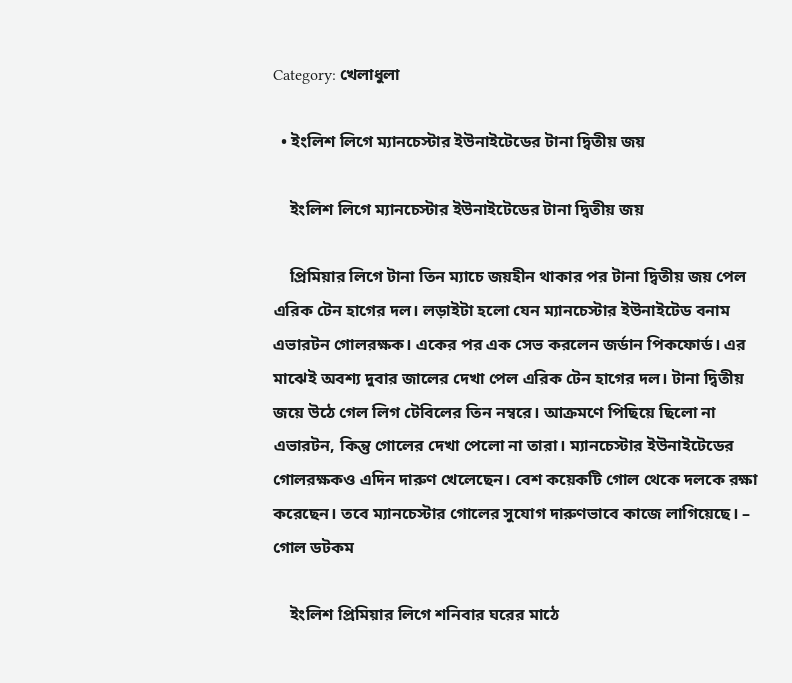Category: খেলাধুলা

  • ইংলিশ লিগে ম্যানচেস্টার ইউনাইটেডের টানা দ্বিতীয় জয়

    ইংলিশ লিগে ম্যানচেস্টার ইউনাইটেডের টানা দ্বিতীয় জয়

    প্রিমিয়ার লিগে টানা তিন ম্যাচে জয়হীন থাকার পর টানা দ্বিতীয় জয় পেল এরিক টেন হাগের দল। লড়াইটা হলো যেন ম্যানচেস্টার ইউনাইটেড বনাম এভারটন গোলরক্ষক। একের পর এক সেভ করলেন জর্ডান পিকফোর্ড। এর মাঝেই অবশ্য দুবার জালের দেখা পেল এরিক টেন হাগের দল। টানা দ্বিতীয় জয়ে উঠে গেল লিগ টেবিলের তিন নম্বরে। আক্রমণে পিছিয়ে ছিলো না এভারটন, কিন্তু গোলের দেখা পেলো না তারা। ম্যানচেস্টার ইউনাইটেডের গোলরক্ষকও এদিন দারুণ খেলেছেন। বেশ কয়েকটি গোল থেকে দলকে রক্ষা করেছেন। তবে ম্যানচেস্টার গোলের সুযোগ দারুণভাবে কাজে লাগিয়েছে। – গোল ডটকম

    ইংলিশ প্রিমিয়ার লিগে শনিবার ঘরের মাঠে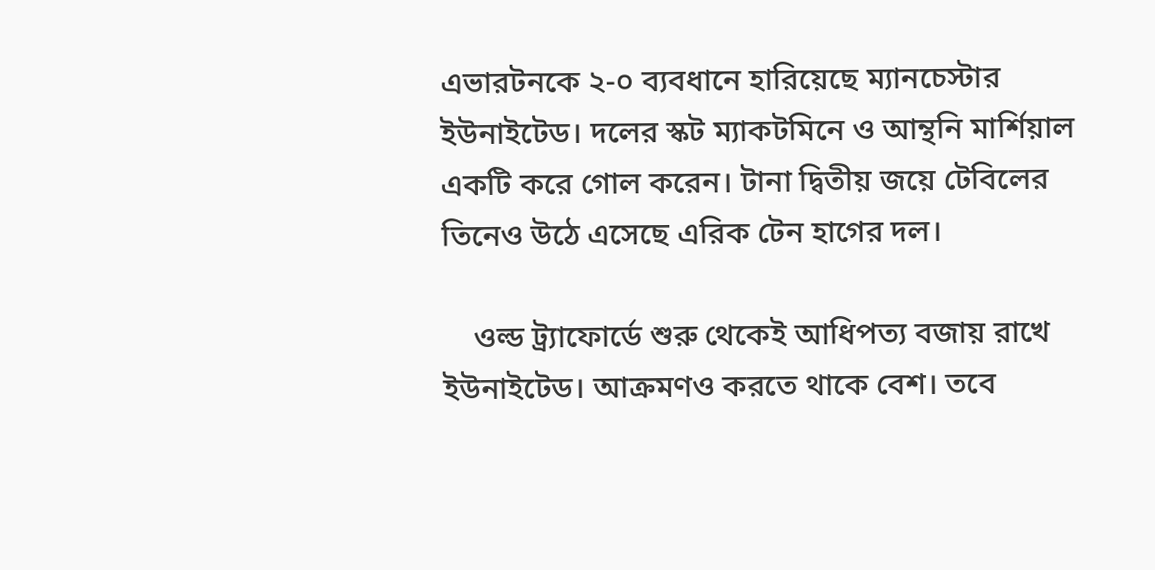এভারটনকে ২-০ ব্যবধানে হারিয়েছে ম্যানচেস্টার ইউনাইটেড। দলের স্কট ম্যাকটমিনে ও আন্থনি মার্শিয়াল একটি করে গোল করেন। টানা দ্বিতীয় জয়ে টেবিলের তিনেও উঠে এসেছে এরিক টেন হাগের দল।

    ওল্ড ট্র্যাফোর্ডে শুরু থেকেই আধিপত্য বজায় রাখে ইউনাইটেড। আক্রমণও করতে থাকে বেশ। তবে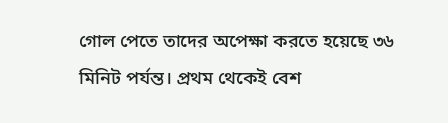গোল পেতে তাদের অপেক্ষা করতে হয়েছে ৩৬ মিনিট পর্যন্ত। প্রথম থেকেই বেশ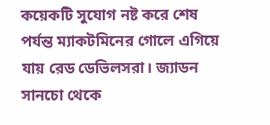কয়েকটি সুযোগ নষ্ট করে শেষ পর্যন্ত ম্যাকটমিনের গোলে এগিয়ে যায় রেড ডেভিলসরা। জ্যাডন সানচো থেকে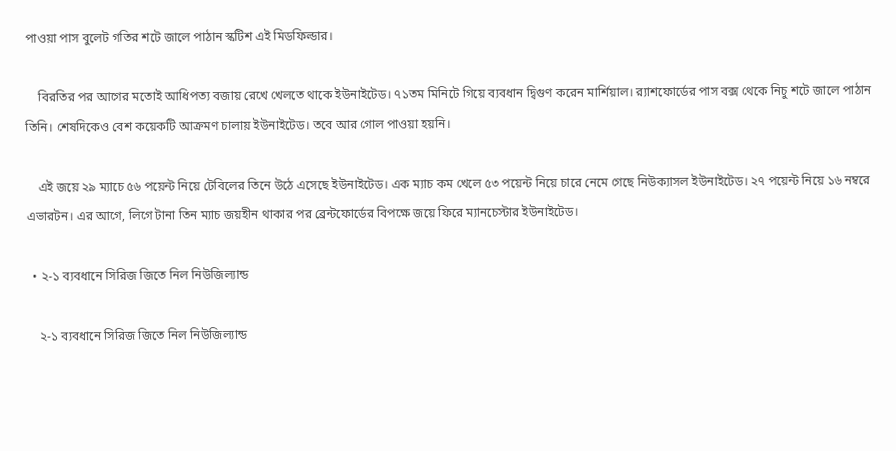পাওয়া পাস বুলেট গতির শটে জালে পাঠান স্কটিশ এই মিডফিল্ডার।

    বিরতির পর আগের মতোই আধিপত্য বজায় রেখে খেলতে থাকে ইউনাইটেড। ৭১তম মিনিটে গিয়ে ব্যবধান দ্বিগুণ করেন মার্শিয়াল। র‌্যাশফোর্ডের পাস বক্স থেকে নিচু শটে জালে পাঠান তিনি। শেষদিকেও বেশ কয়েকটি আক্রমণ চালায় ইউনাইটেড। তবে আর গোল পাওয়া হয়নি।

    এই জয়ে ২৯ ম্যাচে ৫৬ পয়েন্ট নিয়ে টেবিলের তিনে উঠে এসেছে ইউনাইটেড। এক ম্যাচ কম খেলে ৫৩ পয়েন্ট নিয়ে চারে নেমে গেছে নিউক্যাসল ইউনাইটেড। ২৭ পয়েন্ট নিয়ে ১৬ নম্বরে এভারটন। এর আগে, লিগে টানা তিন ম্যাচ জয়হীন থাকার পর ব্রেন্টফোর্ডের বিপক্ষে জয়ে ফিরে ম্যানচেস্টার ইউনাইটেড।

  • ২-১ ব্যবধানে সিরিজ জিতে নিল নিউজিল্যান্ড

    ২-১ ব্যবধানে সিরিজ জিতে নিল নিউজিল্যান্ড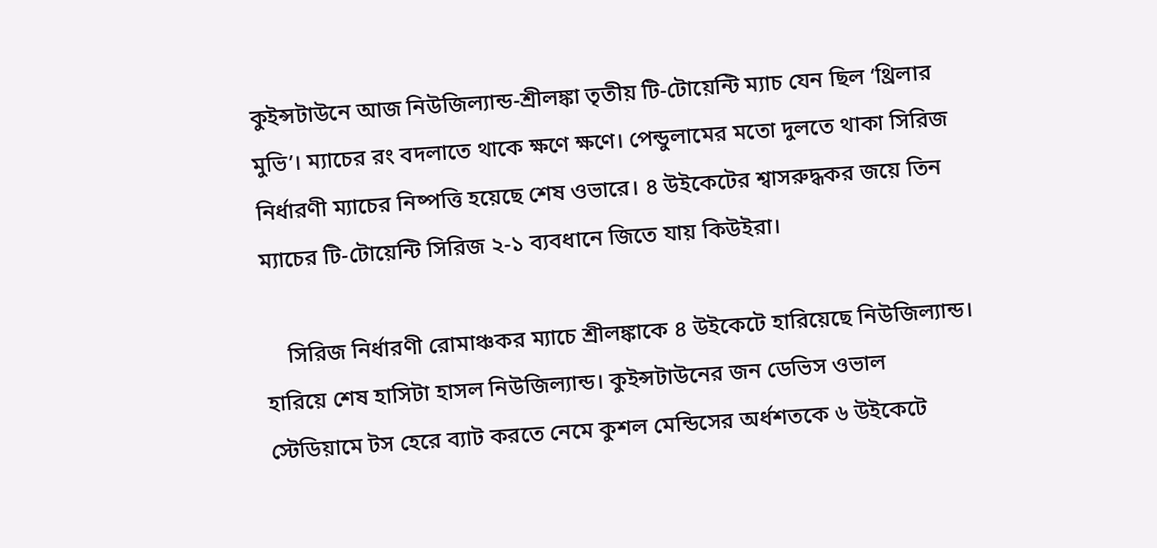কুইন্সটাউনে আজ নিউজিল্যান্ড-শ্রীলঙ্কা তৃতীয় টি-টোয়েন্টি ম্যাচ যেন ছিল ‘থ্রিলার মুভি’। ম্যাচের রং বদলাতে থাকে ক্ষণে ক্ষণে। পেন্ডুলামের মতো দুলতে থাকা সিরিজ নির্ধারণী ম্যাচের নিষ্পত্তি হয়েছে শেষ ওভারে। ৪ উইকেটের শ্বাসরুদ্ধকর জয়ে তিন ম্যাচের টি-টোয়েন্টি সিরিজ ২-১ ব্যবধানে জিতে যায় কিউইরা।

    সিরিজ নির্ধারণী রোমাঞ্চকর ম্যাচে শ্রীলঙ্কাকে ৪ উইকেটে হারিয়েছে নিউজিল্যান্ড। হারিয়ে শেষ হাসিটা হাসল নিউজিল্যান্ড। কুইন্সটাউনের জন ডেভিস ওভাল স্টেডিয়ামে টস হেরে ব্যাট করতে নেমে কুশল মেন্ডিসের অর্ধশতকে ৬ উইকেটে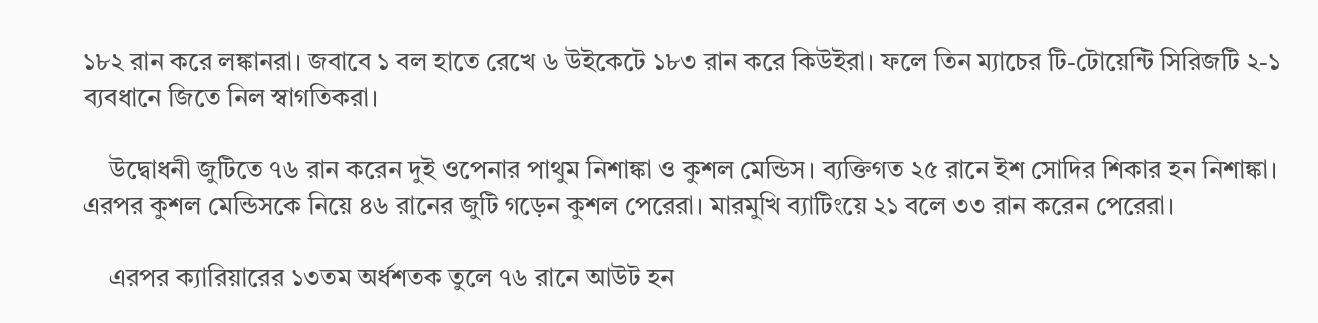১৮২ রান করে লঙ্কানরা। জবাবে ১ বল হাতে রেখে ৬ উইকেটে ১৮৩ রান করে কিউইরা। ফলে তিন ম্যাচের টি-টোয়েন্টি সিরিজটি ২-১ ব্যবধানে জিতে নিল স্বাগতিকরা।

    উদ্বোধনী জুটিতে ৭৬ রান করেন দুই ওপেনার পাথুম নিশাঙ্কা ও কুশল মেন্ডিস। ব্যক্তিগত ২৫ রানে ইশ সোদির শিকার হন নিশাঙ্কা। এরপর কুশল মেন্ডিসকে নিয়ে ৪৬ রানের জুটি গড়েন কুশল পেরেরা। মারমুখি ব্যাটিংয়ে ২১ বলে ৩৩ রান করেন পেরেরা।

    এরপর ক্যারিয়ারের ১৩তম অর্ধশতক তুলে ৭৬ রানে আউট হন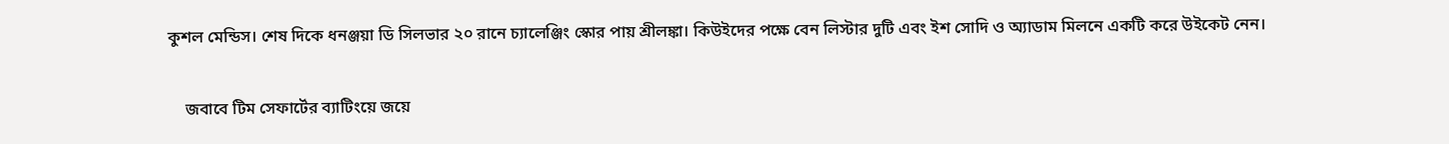কুশল মেন্ডিস। শেষ দিকে ধনঞ্জয়া ডি সিলভার ২০ রানে চ্যালেঞ্জিং স্কোর পায় শ্রীলঙ্কা। কিউইদের পক্ষে বেন লিস্টার দুটি এবং ইশ সোদি ও অ্যাডাম মিলনে একটি করে উইকেট নেন।

    জবাবে টিম সেফার্টের ব্যাটিংয়ে জয়ে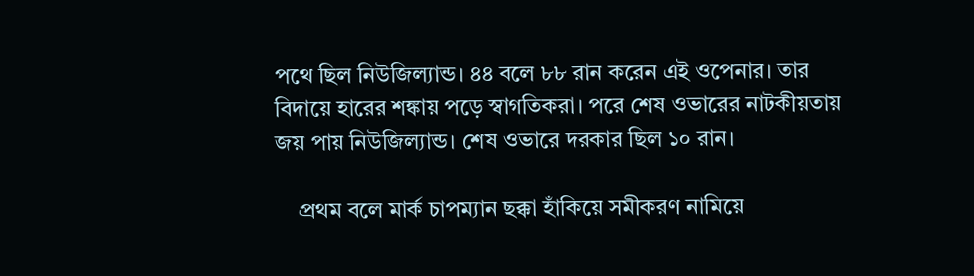পথে ছিল নিউজিল্যান্ড। ৪৪ বলে ৮৮ রান করেন এই ওপেনার। তার বিদায়ে হারের শঙ্কায় পড়ে স্বাগতিকরা। পরে শেষ ওভারের নাটকীয়তায় জয় পায় নিউজিল্যান্ড। শেষ ওভারে দরকার ছিল ১০ রান।

    প্রথম বলে মার্ক চাপম্যান ছক্কা হাঁকিয়ে সমীকরণ নামিয়ে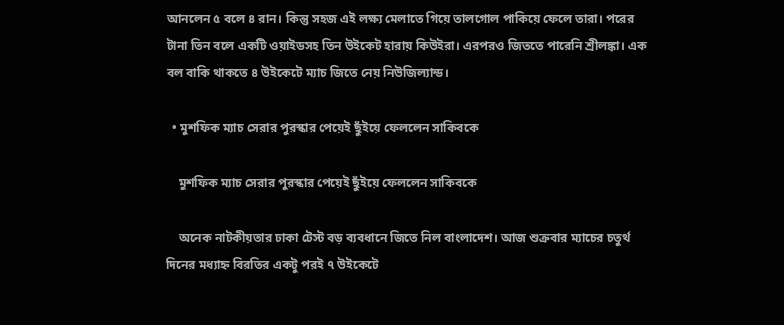আনলেন ৫ বলে ৪ রান। কিন্তু সহজ এই লক্ষ্য মেলাতে গিয়ে তালগোল পাকিয়ে ফেলে তারা। পরের টানা তিন বলে একটি ওয়াইডসহ তিন উইকেট হারায় কিউইরা। এরপরও জিততে পারেনি শ্রীলঙ্কা। এক বল বাকি থাকতে ৪ উইকেটে ম্যাচ জিতে নেয় নিউজিল্যান্ড।

  • মুশফিক ম্যাচ সেরার পুরস্কার পেয়েই ছুঁইয়ে ফেললেন সাকিবকে

    মুশফিক ম্যাচ সেরার পুরস্কার পেয়েই ছুঁইয়ে ফেললেন সাকিবকে

    অনেক নাটকীয়তার ঢাকা টেস্ট বড় ব্যবধানে জিতে নিল বাংলাদেশ। আজ শুক্রবার ম্যাচের চতুর্থ দিনের মধ্যাহ্ন বিরতির একটু পরই ৭ উইকেটে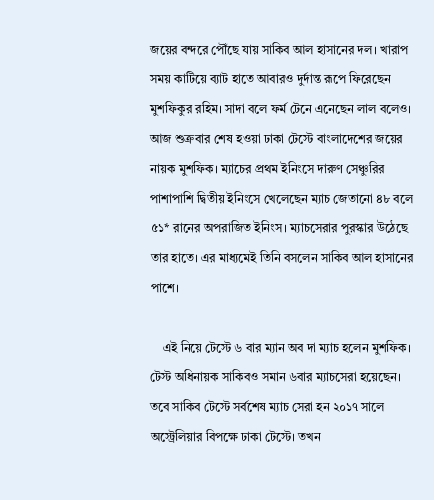জয়ের বন্দরে পৌঁছে যায় সাকিব আল হাসানের দল। খারাপ সময় কাটিয়ে ব্যাট হাতে আবারও দুর্দান্ত রূপে ফিরেছেন মুশফিকুর রহিম। সাদা বলে ফর্ম টেনে এনেছেন লাল বলেও। আজ শুক্রবার শেষ হওয়া ঢাকা টেস্টে বাংলাদেশের জয়ের নায়ক মুশফিক। ম্যাচের প্রথম ইনিংসে দারুণ সেঞ্চুরির পাশাপাশি দ্বিতীয় ইনিংসে খেলেছেন ম্যাচ জেতানো ৪৮ বলে ৫১* রানের অপরাজিত ইনিংস। ম্যাচসেরার পুরস্কার উঠেছে তার হাতে। এর মাধ্যমেই তিনি বসলেন সাকিব আল হাসানের পাশে।

    এই নিয়ে টেস্টে ৬ বার ম্যান অব দা ম্যাচ হলেন মুশফিক। টেস্ট অধিনায়ক সাকিবও সমান ৬বার ম্যাচসেরা হয়েছেন। তবে সাকিব টেস্টে সর্বশেষ ম্যাচ সেরা হন ২০১৭ সালে অস্ট্রেলিয়ার বিপক্ষে ঢাকা টেস্টে। তখন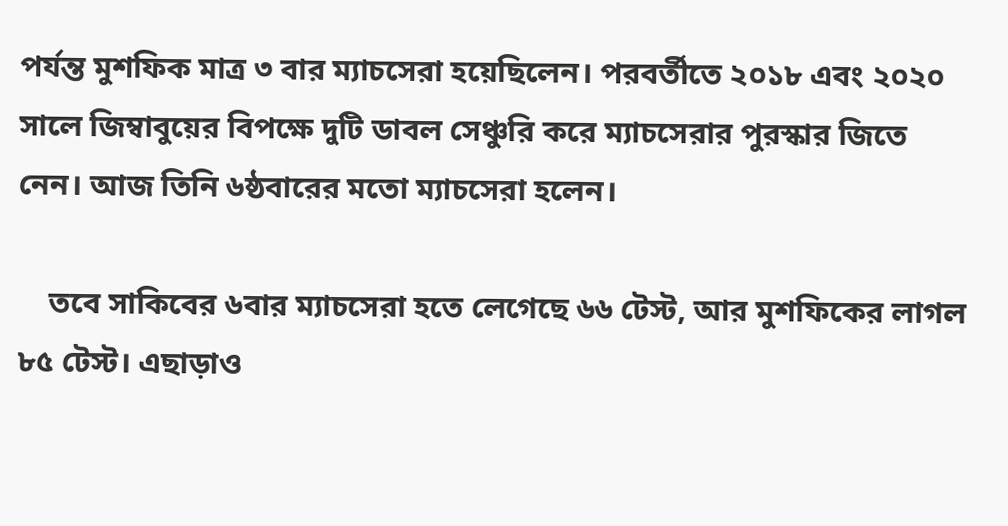পর্যন্ত মুশফিক মাত্র ৩ বার ম্যাচসেরা হয়েছিলেন। পরবর্তীতে ২০১৮ এবং ২০২০ সালে জিম্বাবুয়ের বিপক্ষে দুটি ডাবল সেঞ্চুরি করে ম্যাচসেরার পুরস্কার জিতে নেন। আজ তিনি ৬ষ্ঠবারের মতো ম্যাচসেরা হলেন।

    তবে সাকিবের ৬বার ম্যাচসেরা হতে লেগেছে ৬৬ টেস্ট, আর মুশফিকের লাগল ৮৫ টেস্ট। এছাড়াও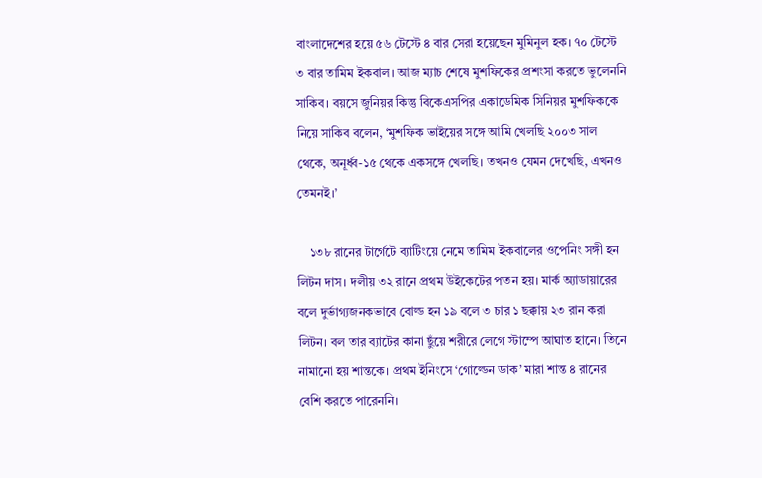বাংলাদেশের হয়ে ৫৬ টেস্টে ৪ বার সেরা হয়েছেন মুমিনুল হক। ৭০ টেস্টে ৩ বার তামিম ইকবাল। আজ ম্যাচ শেষে মুশফিকের প্রশংসা করতে ভুলেননি সাকিব। বয়সে জুনিয়র কিন্তু বিকেএসপির একাডেমিক সিনিয়র মুশফিককে নিয়ে সাকিব বলেন, ‘মুশফিক ভাইয়ের সঙ্গে আমি খেলছি ২০০৩ সাল থেকে, অনূর্ধ্ব-১৫ থেকে একসঙ্গে খেলছি। তখনও যেমন দেখেছি, এখনও তেমনই।’

    ১৩৮ রানের টার্গেটে ব্যাটিংয়ে নেমে তামিম ইকবালের ওপেনিং সঙ্গী হন লিটন দাস। দলীয় ৩২ রানে প্রথম উইকেটের পতন হয়। মার্ক অ্যাডায়ারের বলে দুর্ভাগ্যজনকভাবে বোল্ড হন ১৯ বলে ৩ চার ১ ছক্কায় ২৩ রান করা লিটন। বল তার ব্যাটের কানা ছুঁয়ে শরীরে লেগে স্টাম্পে আঘাত হানে। তিনে নামানো হয় শান্তকে। প্রথম ইনিংসে ‘গোল্ডেন ডাক’ মারা শান্ত ৪ রানের বেশি করতে পারেননি।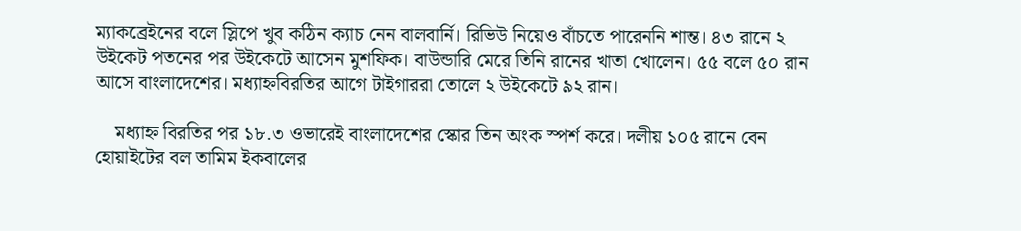ম্যাকব্রেইনের বলে স্লিপে খুব কঠিন ক্যাচ নেন বালবার্নি। রিভিউ নিয়েও বাঁচতে পারেননি শান্ত। ৪৩ রানে ২ উইকেট পতনের পর উইকেটে আসেন মুশফিক। বাউন্ডারি মেরে তিনি রানের খাতা খোলেন। ৫৫ বলে ৫০ রান আসে বাংলাদেশের। মধ্যাহ্নবিরতির আগে টাইগাররা তোলে ২ উইকেটে ৯২ রান।

    মধ্যাহ্ন বিরতির পর ১৮.৩ ওভারেই বাংলাদেশের স্কোর তিন অংক স্পর্শ করে। দলীয় ১০৫ রানে বেন হোয়াইটের বল তামিম ইকবালের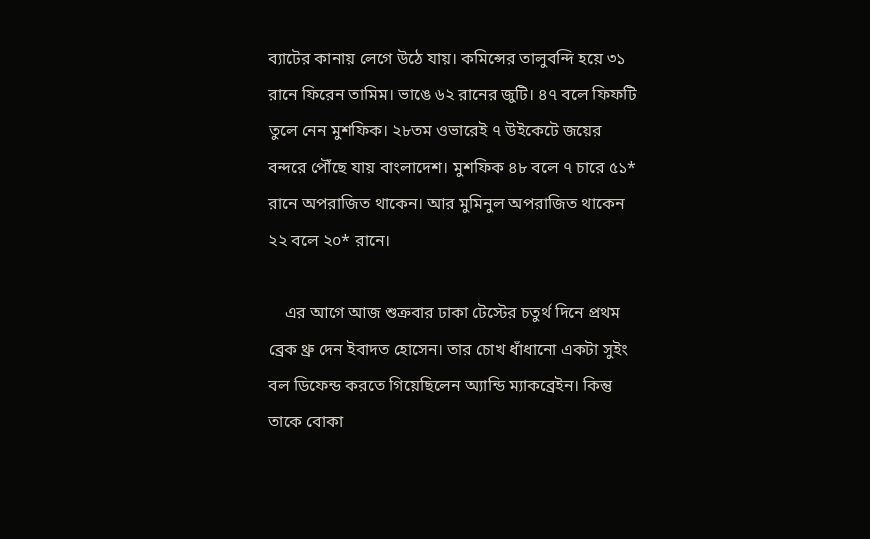ব্যাটের কানায় লেগে উঠে যায়। কমিন্সের তালুবন্দি হয়ে ৩১ রানে ফিরেন তামিম। ভাঙে ৬২ রানের জুটি। ৪৭ বলে ফিফটি তুলে নেন মুশফিক। ২৮তম ওভারেই ৭ উইকেটে জয়ের বন্দরে পৌঁছে যায় বাংলাদেশ। মুশফিক ৪৮ বলে ৭ চারে ৫১* রানে অপরাজিত থাকেন। আর মুমিনুল অপরাজিত থাকেন ২২ বলে ২০* রানে।

    এর আগে আজ শুক্রবার ঢাকা টেস্টের চতুর্থ দিনে প্রথম ব্রেক থ্রু দেন ইবাদত হোসেন। তার চোখ ধাঁধানো একটা সুইং বল ডিফেন্ড করতে গিয়েছিলেন অ্যান্ডি ম্যাকব্রেইন। কিন্তু তাকে বোকা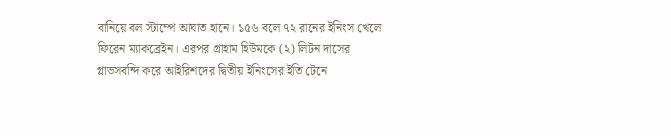বানিয়ে বল স্টাম্পে আঘাত হানে। ১৫৬ বলে ৭২ রানের ইনিংস খেলে ফিরেন ম্যাকব্রেইন। এরপর গ্রাহাম হিউমকে (২) লিটন দাসের গ্লাভসবন্দি করে আইরিশদের দ্বিতীয় ইনিংসের ইতি টেনে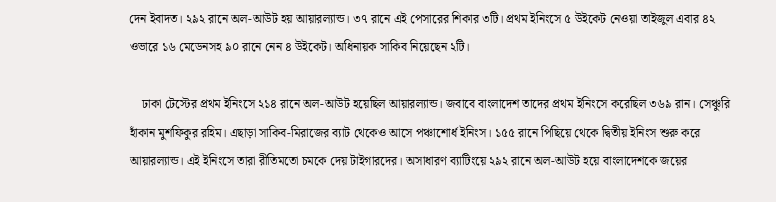দেন ইবাদত। ২৯২ রানে অল-আউট হয় আয়ারল্যান্ড। ৩৭ রানে এই পেসারের শিকার ৩টি। প্রথম ইনিংসে ৫ উইকেট নেওয়া তাইজুল এবার ৪২ ওভারে ১৬ মেডেনসহ ৯০ রানে নেন ৪ উইকেট। অধিনায়ক সাকিব নিয়েছেন ২টি।

    ঢাকা টেস্টের প্রথম ইনিংসে ২১৪ রানে অল-আউট হয়েছিল আয়ারল্যান্ড। জবাবে বাংলাদেশ তাদের প্রথম ইনিংসে করেছিল ৩৬৯ রান। সেঞ্চুরি হাঁকান মুশফিকুর রহিম। এছাড়া সাকিব-মিরাজের ব্যাট থেকেও আসে পঞ্চাশোর্ধ ইনিংস। ১৫৫ রানে পিছিয়ে থেকে দ্বিতীয় ইনিংস শুরু করে আয়ারল্যান্ড। এই ইনিংসে তারা রীতিমতো চমকে দেয় টাইগারদের। অসাধারণ ব্যাটিংয়ে ২৯২ রানে অল-আউট হয়ে বাংলাদেশকে জয়ের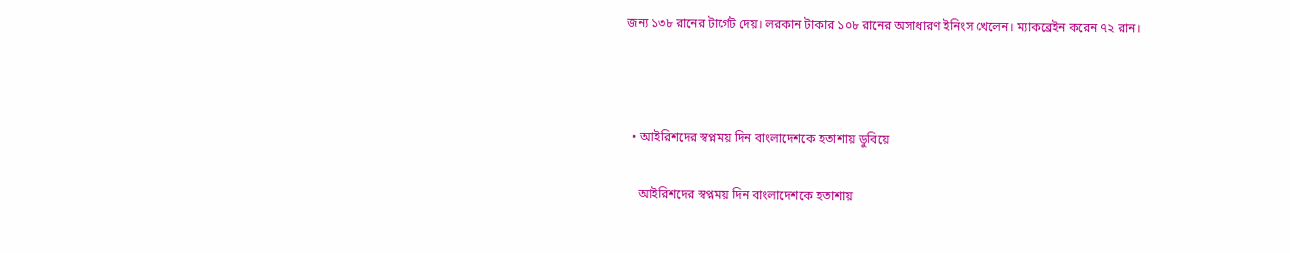জন্য ১৩৮ রানের টার্গেট দেয়। লরকান টাকার ১০৮ রানের অসাধারণ ইনিংস খেলেন। ম্যাকব্রেইন করেন ৭২ রান।



  • আইরিশদের স্বপ্নময় দিন বাংলাদেশকে হতাশায় ডুবিয়ে

    আইরিশদের স্বপ্নময় দিন বাংলাদেশকে হতাশায়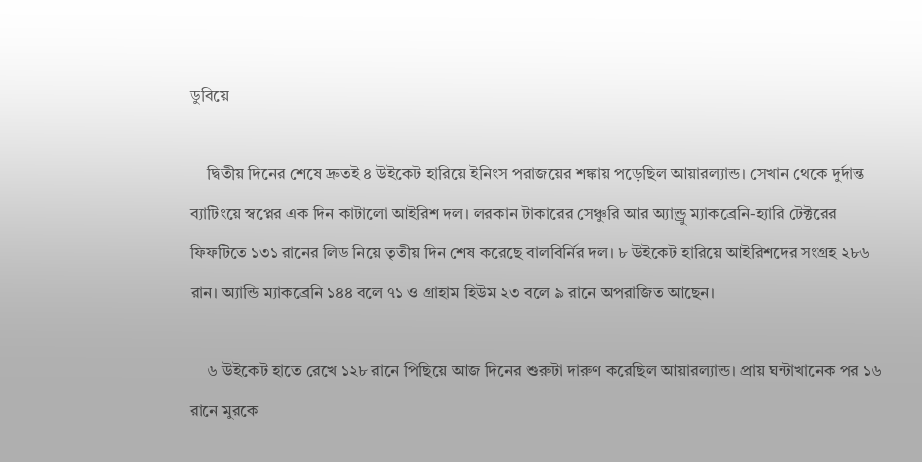ডুবিয়ে

    দ্বিতীয় দিনের শেষে দ্রুতই ৪ উইকেট হারিয়ে ইনিংস পরাজয়ের শঙ্কায় পড়েছিল আয়ারল্যান্ড। সেখান থেকে দুর্দান্ত ব্যাটিংয়ে স্বপ্নের এক দিন কাটালো আইরিশ দল। লরকান টাকারের সেঞ্চুরি আর অ্যান্ড্রু ম্যাকব্রেনি-হ্যারি টেক্টরের ফিফটিতে ১৩১ রানের লিড নিয়ে তৃতীয় দিন শেষ করেছে বালবির্নির দল। ৮ উইকেট হারিয়ে আইরিশদের সংগ্রহ ২৮৬ রান। অ্যান্ডি ম্যাকব্রেনি ১৪৪ বলে ৭১ ও গ্রাহাম হিউম ২৩ বলে ৯ রানে অপরাজিত আছেন।

    ৬ উইকেট হাতে রেখে ১২৮ রানে পিছিয়ে আজ দিনের শুরুটা দারুণ করেছিল আয়ারল্যান্ড। প্রায় ঘন্টাখানেক পর ১৬ রানে মুরকে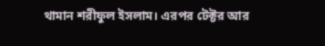থামান শরীফুল ইসলাম। এরপর টেক্টর আর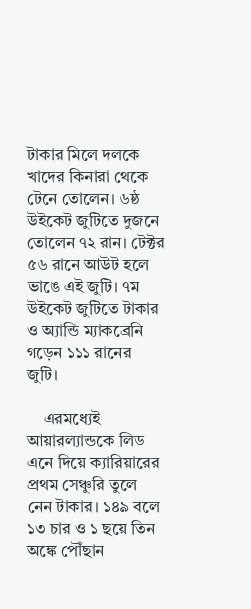টাকার মিলে দলকে খাদের কিনারা থেকে টেনে তোলেন। ৬ষ্ঠ উইকেট জুটিতে দুজনে তোলেন ৭২ রান। টেক্টর ৫৬ রানে আউট হলে ভাঙে এই জুটি। ৭ম উইকেট জুটিতে টাকার ও অ্যান্ডি ম্যাকব্রেনি গড়েন ১১১ রানের জুটি।

    এরমধ্যেই আয়ারল্যান্ডকে লিড এনে দিয়ে ক্যারিয়ারের প্রথম সেঞ্চুরি তুলে নেন টাকার। ১৪৯ বলে ১৩ চার ও ১ ছয়ে তিন অঙ্কে পৌঁছান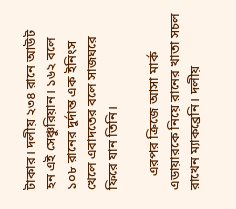টাকার। দলীয় ২৩৪ রানে আউট হন এই সেঞ্চুরিয়ান। ১৬২ বলে ১০৮ রানের দুর্দান্ত এক ইনিংস খেলে এবাদতের বলে সাজঘরে ফিরে যান তিনি।

    এরপর ক্রিজে আসা মার্ক এডায়ারকে নিয়ে রানের খাতা সচল রাখেন ম্যাকব্রেনি। দলীয়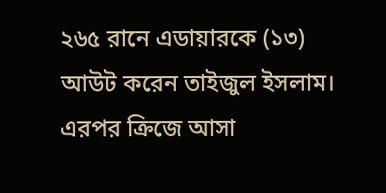২৬৫ রানে এডায়ারকে (১৩) আউট করেন তাইজুল ইসলাম। এরপর ক্রিজে আসা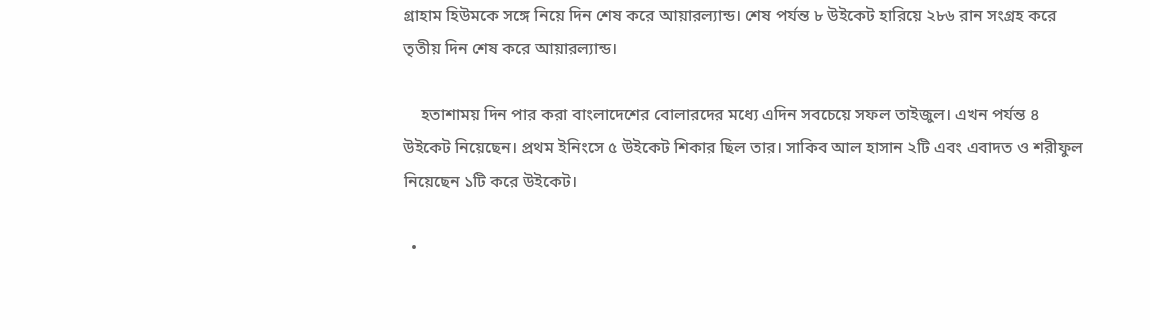গ্রাহাম হিউমকে সঙ্গে নিয়ে দিন শেষ করে আয়ারল্যান্ড। শেষ পর্যন্ত ৮ উইকেট হারিয়ে ২৮৬ রান সংগ্রহ করে তৃতীয় দিন শেষ করে আয়ারল্যান্ড।

    হতাশাময় দিন পার করা বাংলাদেশের বোলারদের মধ্যে এদিন সবচেয়ে সফল তাইজুল। এখন পর্যন্ত ৪ উইকেট নিয়েছেন। প্রথম ইনিংসে ৫ উইকেট শিকার ছিল তার। সাকিব আল হাসান ২টি এবং এবাদত ও শরীফুল নিয়েছেন ১টি করে উইকেট।

  •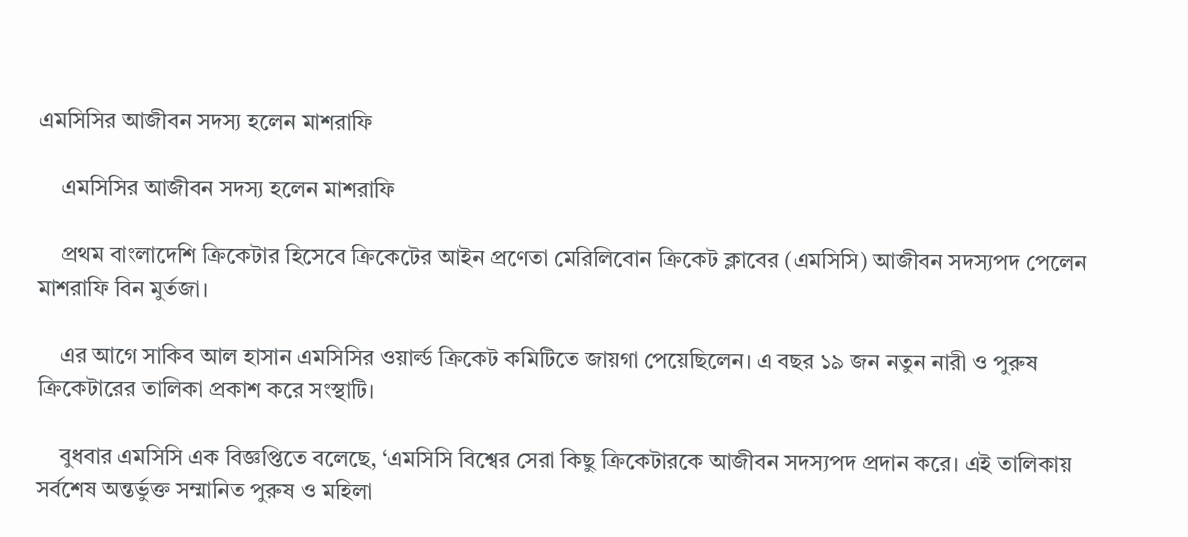এমসিসির আজীবন সদস্য হলেন মাশরাফি

    এমসিসির আজীবন সদস্য হলেন মাশরাফি

    প্রথম বাংলাদেশি ক্রিকেটার হিসেবে ক্রিকেটের আইন প্রণেতা মেরিলিবোন ক্রিকেট ক্লাবের (এমসিসি) আজীবন সদস্যপদ পেলেন মাশরাফি বিন মুর্তজা।

    এর আগে সাকিব আল হাসান এমসিসির ওয়ার্ল্ড ক্রিকেট কমিটিতে জায়গা পেয়েছিলেন। এ বছর ১৯ জন নতুন নারী ও পুরুষ ক্রিকেটারের তালিকা প্রকাশ করে সংস্থাটি।

    বুধবার এমসিসি এক বিজ্ঞপ্তিতে বলেছে, ‘এমসিসি বিশ্বের সেরা কিছু ক্রিকেটারকে আজীবন সদস্যপদ প্রদান করে। এই তালিকায় সর্বশেষ অন্তর্ভুক্ত সম্মানিত পুরুষ ও মহিলা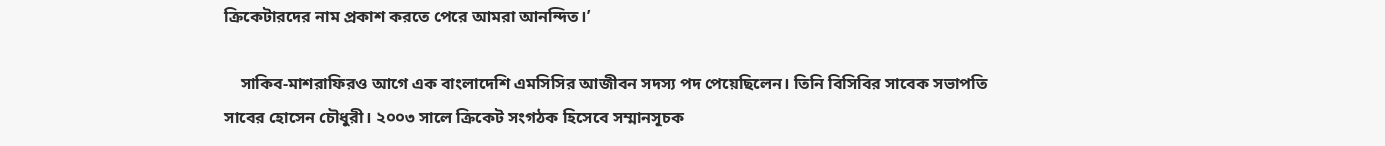ক্রিকেটারদের নাম প্রকাশ করতে পেরে আমরা আনন্দিত।’

    সাকিব-মাশরাফিরও আগে এক বাংলাদেশি এমসিসির আজীবন সদস্য পদ পেয়েছিলেন। তিনি বিসিবির সাবেক সভাপতি সাবের হোসেন চৌধুরী। ২০০৩ সালে ক্রিকেট সংগঠক হিসেবে সম্মানসূচক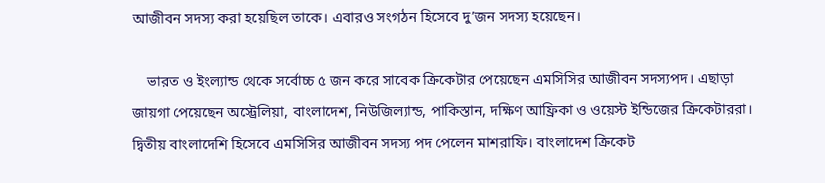আজীবন সদস্য করা হয়েছিল তাকে। এবারও সংগঠন হিসেবে দু’জন সদস্য হয়েছেন।

    ভারত ও ইংল্যান্ড থেকে সর্বোচ্চ ৫ জন করে সাবেক ক্রিকেটার পেয়েছেন এমসিসির আজীবন সদস্যপদ। এছাড়া জায়গা পেয়েছেন অস্ট্রেলিয়া, বাংলাদেশ, নিউজিল্যান্ড, পাকিস্তান, দক্ষিণ আফ্রিকা ও ওয়েস্ট ইন্ডিজের ক্রিকেটাররা। দ্বিতীয় বাংলাদেশি হিসেবে এমসিসির আজীবন সদস্য পদ পেলেন মাশরাফি। বাংলাদেশ ক্রিকেট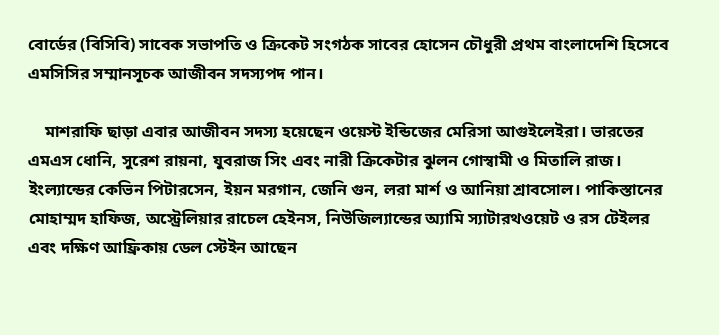বোর্ডের (বিসিবি) সাবেক সভাপতি ও ক্রিকেট সংগঠক সাবের হোসেন চৌধুরী প্রথম বাংলাদেশি হিসেবে এমসিসির সম্মানসূচক আজীবন সদস্যপদ পান।

    মাশরাফি ছাড়া এবার আজীবন সদস্য হয়েছেন ওয়েস্ট ইন্ডিজের মেরিসা আগুইলেইরা। ভারতের এমএস ধোনি, সুরেশ রায়না, যুবরাজ সিং এবং নারী ক্রিকেটার ঝুলন গোস্বামী ও মিতালি রাজ। ইংল্যান্ডের কেভিন পিটারসেন, ইয়ন মরগান, জেনি গুন, লরা মার্শ ও আনিয়া শ্রাবসোল। পাকিস্তানের মোহাম্মদ হাফিজ, অস্ট্রেলিয়ার রাচেল হেইনস, নিউজিল্যান্ডের অ্যামি স্যাটারথওয়েট ও রস টেইলর এবং দক্ষিণ আফ্রিকায় ডেল স্টেইন আছেন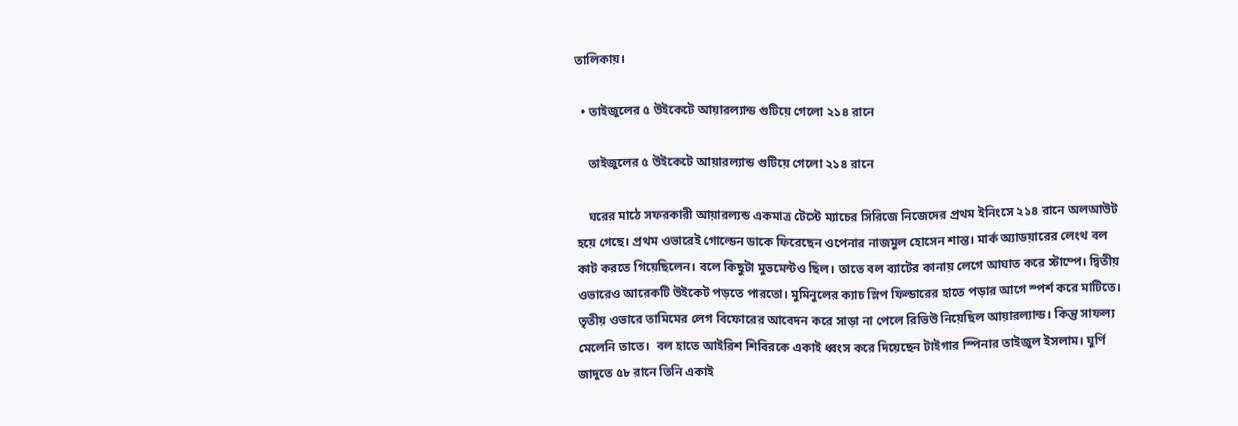তালিকায়।

  • তাইজুলের ৫ উইকেটে আয়ারল্যান্ড গুটিয়ে গেলো ২১৪ রানে

    তাইজুলের ৫ উইকেটে আয়ারল্যান্ড গুটিয়ে গেলো ২১৪ রানে

    ঘরের মাঠে সফরকারী আয়ারল্যন্ড একমাত্র টেস্টে ম্যাচের সিরিজে নিজেদের প্রথম ইনিংসে ২১৪ রানে অলআউট হয়ে গেছে। প্রথম ওভারেই গোল্ডেন ডাকে ফিরেছেন ওপেনার নাজমুল হোসেন শান্ত। মার্ক অ্যাডয়ারের লেংথ বল কাট করতে গিয়েছিলেন। বলে কিছুটা মুভমেন্টও ছিল। তাতে বল ব্যাটের কানায় লেগে আঘাত করে স্টাম্পে। দ্বিতীয় ওভারেও আরেকটি উইকেট পড়তে পারতো। মুমিনুলের ক্যাচ স্লিপ ফিল্ডারের হাতে পড়ার আগে স্পর্শ করে মাটিতে। তৃতীয় ওভারে তামিমের লেগ বিফোরের আবেদন করে সাড়া না পেলে রিভিউ নিয়েছিল আয়ারল্যান্ড। কিন্তু সাফল্য মেলেনি তাতে।  বল হাতে আইরিশ শিবিরকে একাই ধ্বংস করে দিয়েছেন টাইগার স্পিনার তাইজুল ইসলাম। ঘুর্ণি জাদুতে ৫৮ রানে তিনি একাই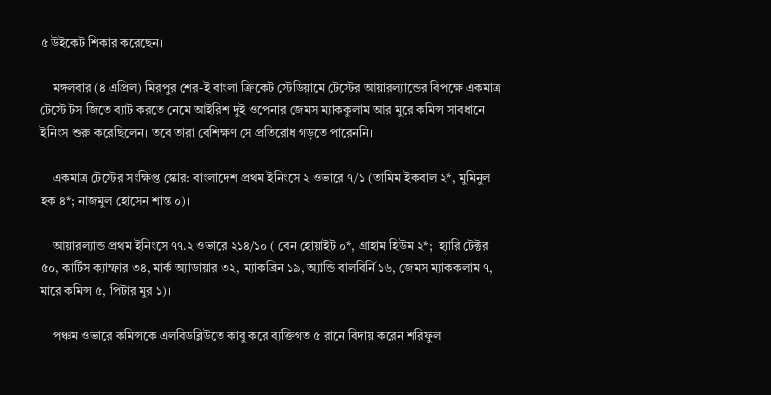৫ উইকেট শিকার করেছেন।

    মঙ্গলবার (৪ এপ্রিল) মিরপুর শের-ই বাংলা ক্রিকেট স্টেডিয়ামে টেস্টের আয়ারল্যান্ডের বিপক্ষে একমাত্র টেস্টে টস জিতে ব্যাট করতে নেমে আইরিশ দুই ওপেনার জেমস ম্যাককুলাম আর মুরে কমিন্স সাবধানে ইনিংস শুরু করেছিলেন। তবে তারা বেশিক্ষণ সে প্রতিরোধ গড়তে পারেননি।

    একমাত্র টেস্টের সংক্ষিপ্ত স্কোর: বাংলাদেশ প্রথম ইনিংসে ২ ওভারে ৭/১ (তামিম ইকবাল ২*, মুমিনুল হক ৪*; নাজমুল হোসেন শান্ত ০)।

    আয়ারল্যান্ড প্রথম ইনিংসে ৭৭.২ ওভারে ২১৪/১০ ( বেন হোয়াইট ০*, গ্রাহাম হিউম ২*;  হ্যারি টেক্টর ৫০, কার্টিস ক্যাম্ফার ৩৪, মার্ক অ্যাডায়ার ৩২, ম্যাকব্রিন ১৯, অ্যান্ডি বালবির্নি ১৬, জেমস ম্যাককলাম ৭,  মারে কমিন্স ৫, পিটার মুর ১)।

    পঞ্চম ওভারে কমিন্সকে এলবিডব্লিউতে কাবু করে ব্যক্তিগত ৫ রানে বিদায় করেন শরিফুল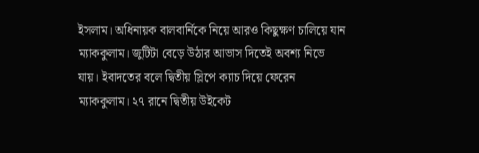ইসলাম। অধিনায়ক বালবার্নিকে নিয়ে আরও কিছুক্ষণ চালিয়ে যান ম্যাককুলাম। জুটিটা বেড়ে উঠার আভাস দিতেই অবশ্য নিভে যায়। ইবাদতের বলে দ্বিতীয় স্লিপে ক্যাচ দিয়ে ফেরেন ম্যাককুলাম। ২৭ রানে দ্বিতীয় উইকেট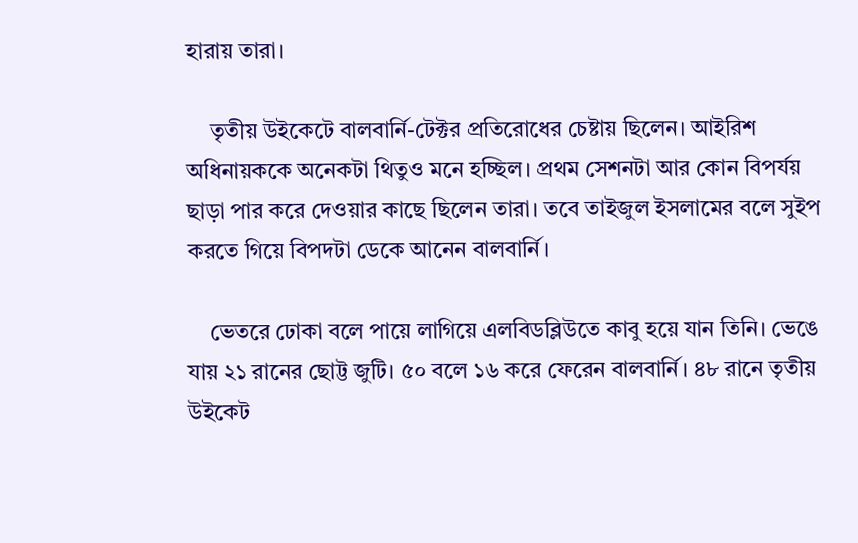হারায় তারা।

    তৃতীয় উইকেটে বালবার্নি-টেক্টর প্রতিরোধের চেষ্টায় ছিলেন। আইরিশ অধিনায়ককে অনেকটা থিতুও মনে হচ্ছিল। প্রথম সেশনটা আর কোন বিপর্যয় ছাড়া পার করে দেওয়ার কাছে ছিলেন তারা। তবে তাইজুল ইসলামের বলে সুইপ করতে গিয়ে বিপদটা ডেকে আনেন বালবার্নি।

    ভেতরে ঢোকা বলে পায়ে লাগিয়ে এলবিডব্লিউতে কাবু হয়ে যান তিনি। ভেঙে যায় ২১ রানের ছোট্ট জুটি। ৫০ বলে ১৬ করে ফেরেন বালবার্নি। ৪৮ রানে তৃতীয় উইকেট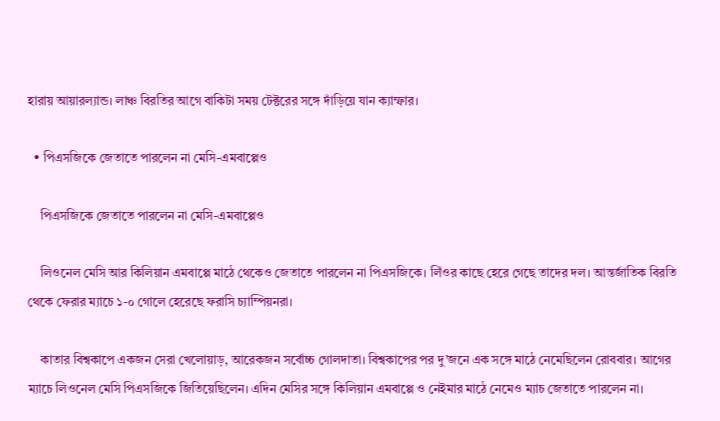হারায় আয়ারল্যান্ড। লাঞ্চ বিরতির আগে বাকিটা সময় টেক্টরের সঙ্গে দাঁড়িয়ে যান ক্যাম্ফার।

  • পিএসজিকে জেতাতে পারলেন না মেসি-এমবাপ্পেও

    পিএসজিকে জেতাতে পারলেন না মেসি-এমবাপ্পেও

    লিওনেল মেসি আর কিলিয়ান এমবাপ্পে মাঠে থেকেও জেতাতে পারলেন না পিএসজিকে। লিঁওর কাছে হেরে গেছে তাদের দল। আন্তর্জাতিক বিরতি থেকে ফেরার ম্যাচে ১-০ গোলে হেরেছে ফরাসি চ্যাম্পিয়নরা।

    কাতার বিশ্বকাপে একজন সেরা খেলোয়াড়, আরেকজন সর্বোচ্চ গোলদাতা। বিশ্বকাপের পর দু’জনে এক সঙ্গে মাঠে নেমেছিলেন রোববার। আগের ম্যাচে লিওনেল মেসি পিএসজিকে জিতিয়েছিলেন। এদিন মেসির সঙ্গে কিলিয়ান এমবাপ্পে ও নেইমার মাঠে নেমেও ম্যাচ জেতাতে পারলেন না।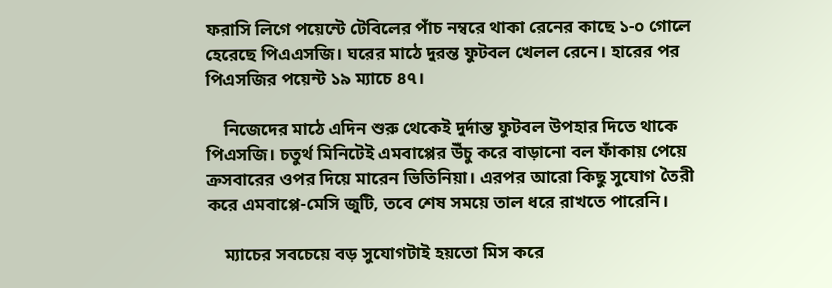ফরাসি লিগে পয়েন্টে টেবিলের পাঁচ নম্বরে থাকা রেনের কাছে ১-০ গোলে হেরেছে পিএএসজি। ঘরের মাঠে দুরন্ত ফুটবল খেলল রেনে। হারের পর পিএসজির পয়েন্ট ১৯ ম্যাচে ৪৭।

    নিজেদের মাঠে এদিন শুরু থেকেই দুর্দান্ত ফুটবল উপহার দিতে থাকে পিএসজি। চতুর্থ মিনিটেই এমবাপ্পের উঁচু করে বাড়ানো বল ফাঁকায় পেয়ে ক্রসবারের ওপর দিয়ে মারেন ভিতিনিয়া। এরপর আরো কিছু সুযোগ তৈরী করে এমবাপ্পে-মেসি জুটি, তবে শেষ সময়ে তাল ধরে রাখতে পারেনি।

    ম্যাচের সবচেয়ে বড় সুযোগটাই হয়তো মিস করে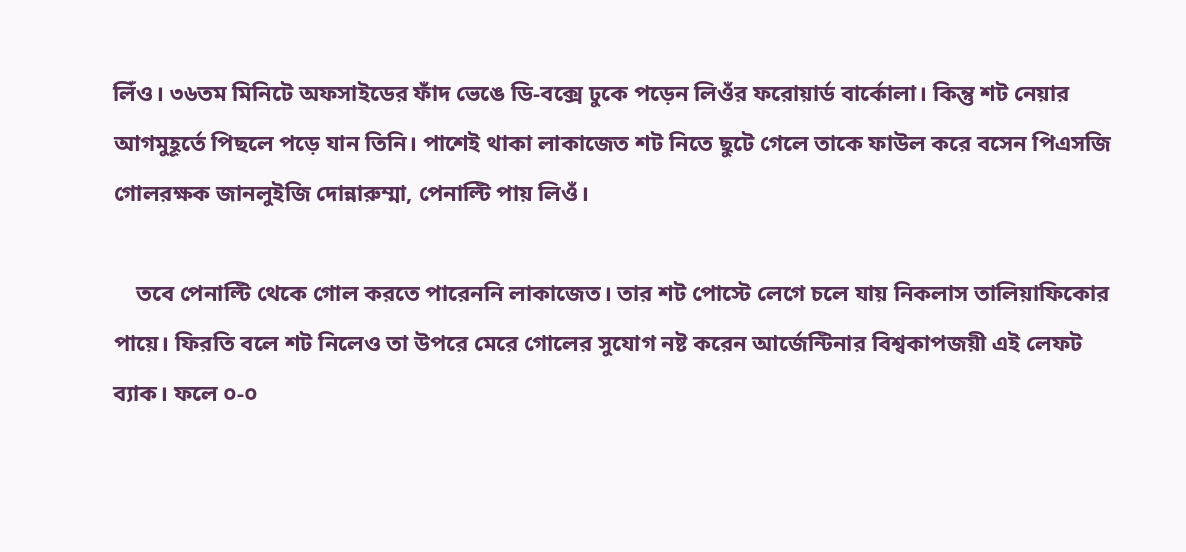লিঁও। ৩৬তম মিনিটে অফসাইডের ফাঁদ ভেঙে ডি-বক্সে ঢুকে পড়েন লিওঁর ফরোয়ার্ড বার্কোলা। কিন্তু শট নেয়ার আগমুহূর্তে পিছলে পড়ে যান তিনি। পাশেই থাকা লাকাজেত শট নিতে ছুটে গেলে তাকে ফাউল করে বসেন পিএসজি গোলরক্ষক জানলুইজি দোন্নারুম্মা, পেনাল্টি পায় লিওঁ।

    তবে পেনাল্টি থেকে গোল করতে পারেননি লাকাজেত। তার শট পোস্টে লেগে চলে যায় নিকলাস তালিয়াফিকোর পায়ে। ফিরতি বলে শট নিলেও তা উপরে মেরে গোলের সুযোগ নষ্ট করেন আর্জেন্টিনার বিশ্বকাপজয়ী এই লেফট ব্যাক। ফলে ০-০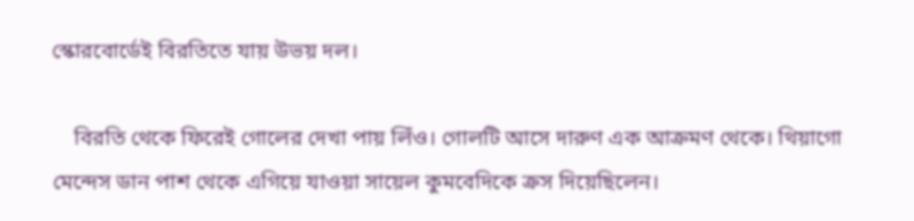স্কোরবোর্ডেই বিরতিতে যায় উভয় দল।

    বিরতি থেকে ফিরেই গোলের দেখা পায় লিঁও। গোলটি আসে দারুণ এক আক্রমণ থেকে। থিয়াগো মেন্দেস ডান পাশ থেকে এগিয়ে যাওয়া সায়েল কুমবেদিকে ক্রস দিয়েছিলেন।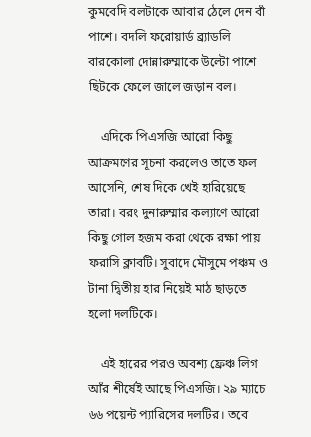কুমবেদি বলটাকে আবার ঠেলে দেন বাঁ পাশে। বদলি ফরোয়ার্ড ব্র্যাডলি বারকোলা দোন্নারুম্মাকে উল্টো পাশে ছিটকে ফেলে জালে জড়ান বল।

    এদিকে পিএসজি আরো কিছু আক্রমণের সূচনা করলেও তাতে ফল আসেনি, শেষ দিকে খেই হারিয়েছে তারা। বরং দুনারুম্মার কল্যাণে আরো কিছু গোল হজম করা থেকে রক্ষা পায় ফরাসি ক্লাবটি। সুবাদে মৌসুমে পঞ্চম ও টানা দ্বিতীয় হার নিয়েই মাঠ ছাড়তে হলো দলটিকে।

    এই হারের পরও অবশ্য ফ্রেঞ্চ লিগ আঁর শীর্ষেই আছে পিএসজি। ২৯ ম্যাচে ৬৬ পয়েন্ট প্যারিসের দলটির। তবে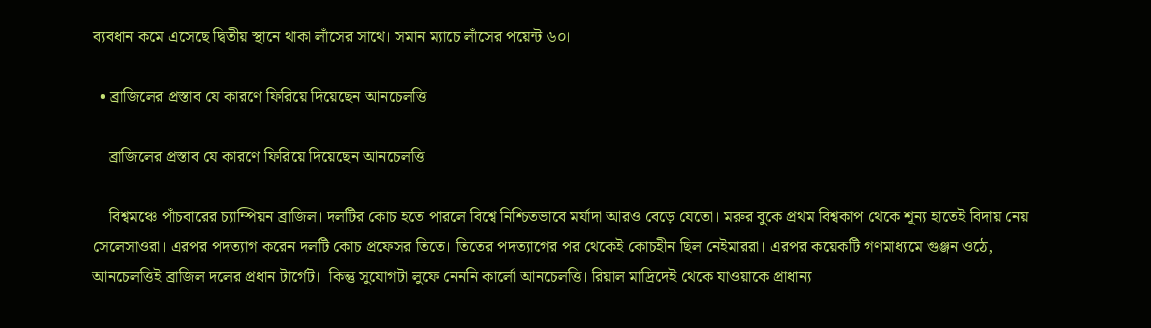ব্যবধান কমে এসেছে দ্বিতীয় স্থানে থাকা লাঁসের সাথে। সমান ম্যাচে লাঁসের পয়েন্ট ৬০।

  • ব্রাজিলের প্রস্তাব যে কারণে ফিরিয়ে দিয়েছেন আনচেলত্তি

    ব্রাজিলের প্রস্তাব যে কারণে ফিরিয়ে দিয়েছেন আনচেলত্তি

    বিশ্বমঞ্চে পাঁচবারের চ্যাম্পিয়ন ব্রাজিল। দলটির কোচ হতে পারলে বিশ্বে নিশ্চিতভাবে মর্যাদা আরও বেড়ে যেতো। মরুর বুকে প্রথম বিশ্বকাপ থেকে শূন্য হাতেই বিদায় নেয় সেলেসাওরা। এরপর পদত্যাগ করেন দলটি কোচ প্রফেসর তিতে। তিতের পদত্যাগের পর থেকেই কোচহীন ছিল নেইমাররা। এরপর কয়েকটি গণমাধ্যমে গুঞ্জন ওঠে, আনচেলত্তিই ব্রাজিল দলের প্রধান টার্গেট।  কিন্তু সুযোগটা লুফে নেননি কার্লো আনচেলত্তি। রিয়াল মাদ্রিদেই থেকে যাওয়াকে প্রাধান্য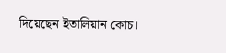দিয়েছেন ইতালিয়ান কোচ।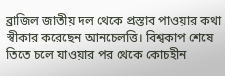ব্রাজিল জাতীয় দল থেকে প্রস্তাব পাওয়ার কথা স্বীকার করেছেন আনচেলত্তি। বিশ্বকাপ শেষে তিতে চলে যাওয়ার পর থেকে কোচহীন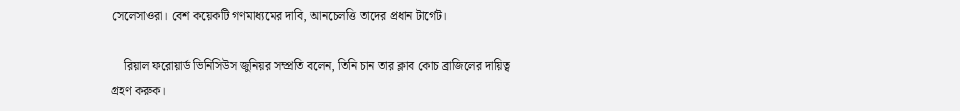সেলেসাওরা। বেশ কয়েকটি গণমাধ্যমের দাবি, আনচেলত্তি তাদের প্রধান টার্গেট।

    রিয়াল ফরোয়ার্ড ভিনিসিউস জুনিয়র সম্প্রতি বলেন, তিনি চান তার ক্লাব কোচ ব্রাজিলের দায়িত্ব গ্রহণ করুক।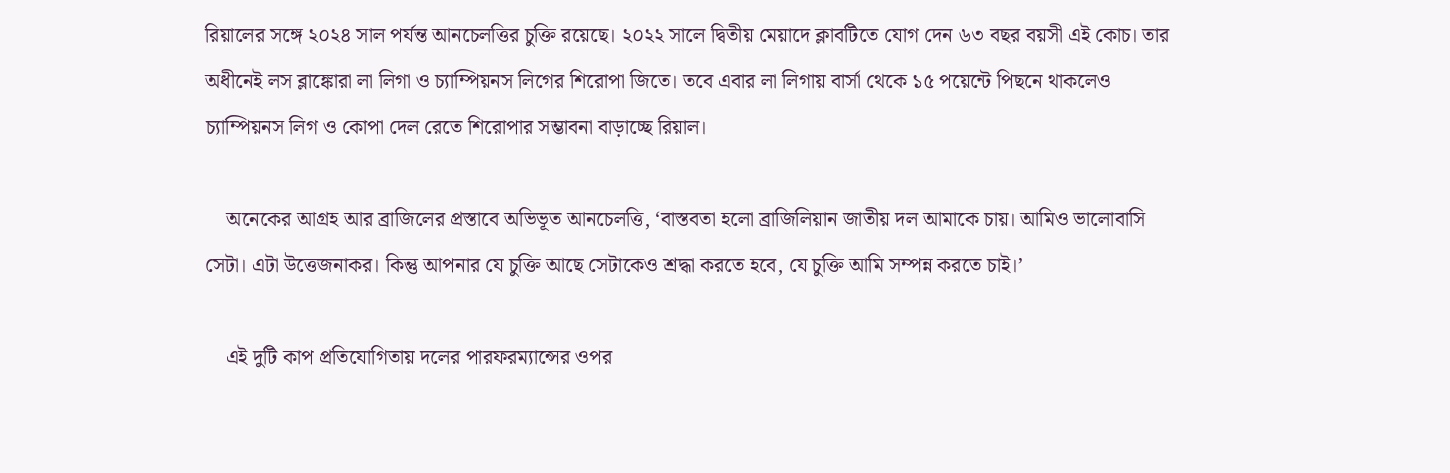রিয়ালের সঙ্গে ২০২৪ সাল পর্যন্ত আনচেলত্তির চুক্তি রয়েছে। ২০২২ সালে দ্বিতীয় মেয়াদে ক্লাবটিতে যোগ দেন ৬৩ বছর বয়সী এই কোচ। তার অধীনেই লস ব্লাঙ্কোরা লা লিগা ও চ্যাম্পিয়নস লিগের শিরোপা জিতে। তবে এবার লা লিগায় বার্সা থেকে ১৫ পয়েন্টে পিছনে থাকলেও চ্যাম্পিয়নস লিগ ও কোপা দেল রেতে শিরোপার সম্ভাবনা বাড়াচ্ছে রিয়াল।

    অনেকের আগ্রহ আর ব্রাজিলের প্রস্তাবে অভিভূত আনচেলত্তি, ‘বাস্তবতা হলো ব্রাজিলিয়ান জাতীয় দল আমাকে চায়। আমিও ভালোবাসি সেটা। এটা উত্তেজনাকর। কিন্তু আপনার যে চুক্তি আছে সেটাকেও শ্রদ্ধা করতে হবে, যে চুক্তি আমি সম্পন্ন করতে চাই।’

    এই দুটি কাপ প্রতিযোগিতায় দলের পারফরম্যান্সের ওপর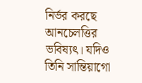নির্ভর করছে আনচেলত্তির ভবিষ্যৎ। যদিও তিনি সান্তিয়াগো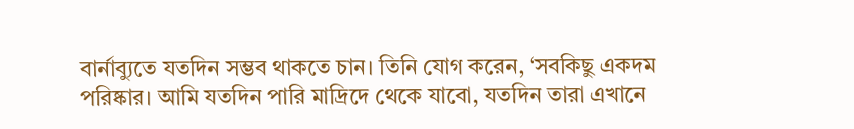বার্নাব্যুতে যতদিন সম্ভব থাকতে চান। তিনি যোগ করেন, ‘সবকিছু একদম পরিষ্কার। আমি যতদিন পারি মাদ্রিদে থেকে যাবো, যতদিন তারা এখানে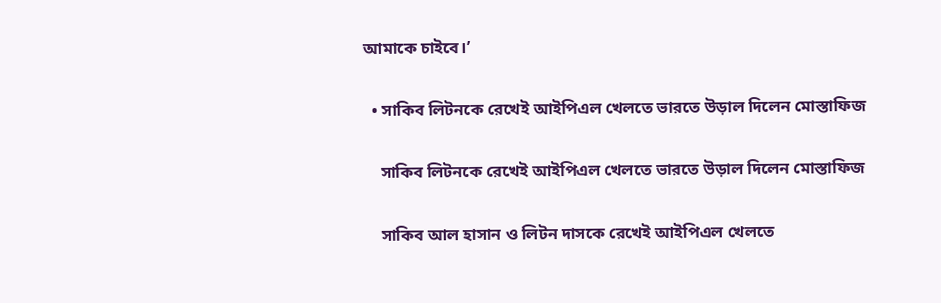আমাকে চাইবে।’

  • সাকিব লিটনকে রেখেই আইপিএল খেলতে ভারতে উড়াল দিলেন মোস্তাফিজ

    সাকিব লিটনকে রেখেই আইপিএল খেলতে ভারতে উড়াল দিলেন মোস্তাফিজ

    সাকিব আল হাসান ও লিটন দাসকে রেখেই আইপিএল খেলতে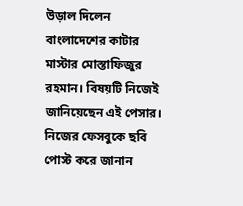উড়াল দিলেন বাংলাদেশের কাটার মাস্টার মোস্তাফিজুর রহমান। বিষয়টি নিজেই জানিয়েছেন এই পেসার। নিজের ফেসবুকে ছবি পোস্ট করে জানান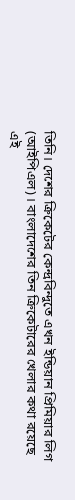তিনি। দেশের ক্রিকেটের কেন্দ্রবিন্দুতে এখন ইন্ডিয়ান প্রিমিয়ার লিগ (আইপিএল)। বাংলাদেশের তিন ক্রিকেটারের খেলার কথা রয়েছে এই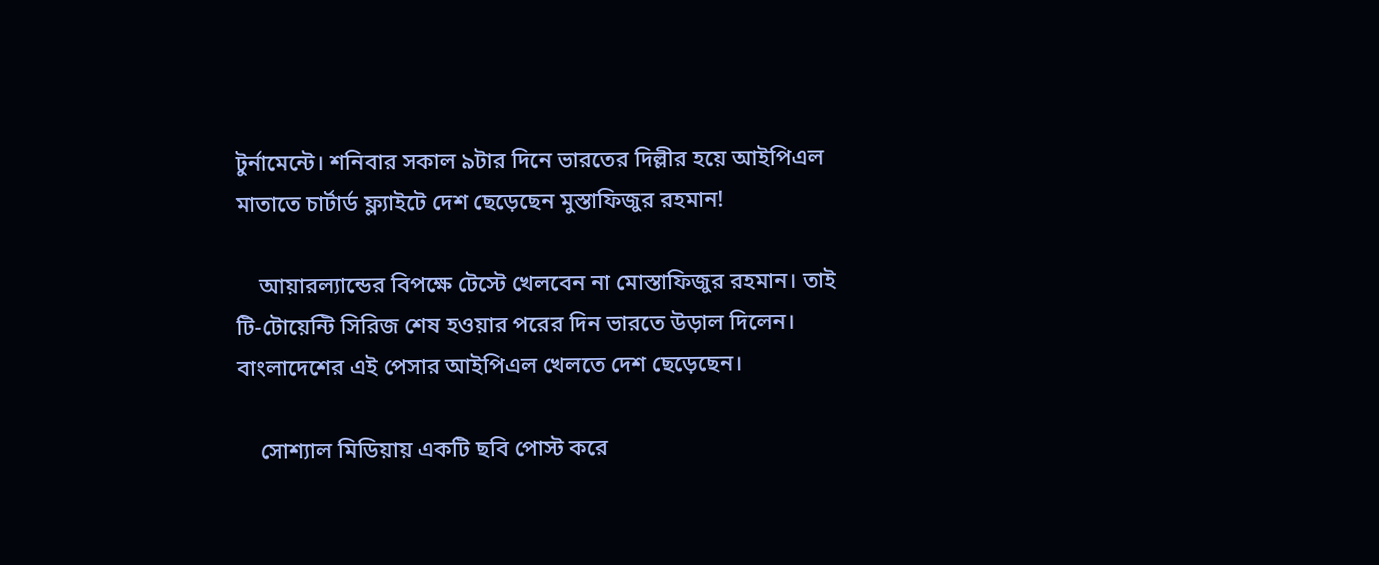টুর্নামেন্টে। শনিবার সকাল ৯টার দিনে ভারতের দিল্লীর হয়ে আইপিএল মাতাতে চার্টার্ড ফ্ল্যাইটে দেশ ছেড়েছেন মুস্তাফিজুর রহমান!

    আয়ারল্যান্ডের বিপক্ষে টেস্টে খেলবেন না মোস্তাফিজুর রহমান। তাই টি-টোয়েন্টি সিরিজ শেষ হওয়ার পরের দিন ভারতে উড়াল দিলেন। বাংলাদেশের এই পেসার আইপিএল খেলতে দেশ ছেড়েছেন।

    সোশ্যাল মিডিয়ায় একটি ছবি পোস্ট করে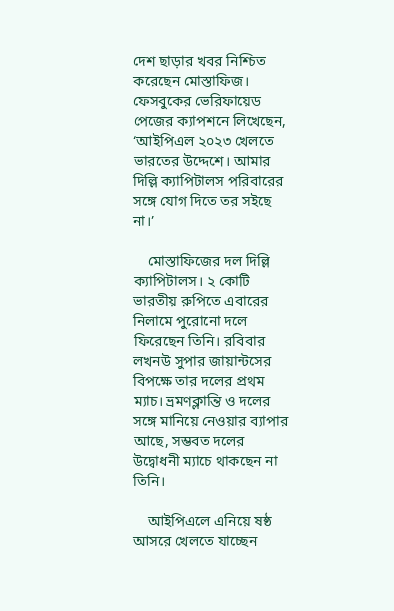দেশ ছাড়ার খবর নিশ্চিত করেছেন মোস্তাফিজ। ফেসবুকের ভেরিফায়েড পেজের ক্যাপশনে লিখেছেন, ‘আইপিএল ২০২৩ খেলতে ভারতের উদ্দেশে। আমার দিল্লি ক্যাপিটালস পরিবারের সঙ্গে যোগ দিতে তর সইছে না।’

    মোস্তাফিজের দল দিল্লি ক্যাপিটালস। ২ কোটি ভারতীয় রুপিতে এবারের নিলামে পুরোনো দলে ফিরেছেন তিনি। রবিবার লখনউ সুপার জায়ান্টসের বিপক্ষে তার দলের প্রথম ম্যাচ। ভ্রমণক্লান্তি ও দলের সঙ্গে মানিয়ে নেওয়ার ব্যাপার আছে, সম্ভবত দলের উদ্বোধনী ম্যাচে থাকছেন না তিনি।

    আইপিএলে এনিয়ে ষষ্ঠ আসরে খেলতে যাচ্ছেন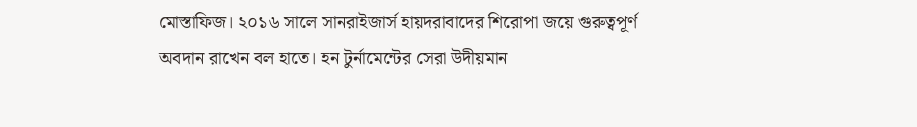মোস্তাফিজ। ২০১৬ সালে সানরাইজার্স হায়দরাবাদের শিরোপা জয়ে গুরুত্বপূর্ণ অবদান রাখেন বল হাতে। হন টুর্নামেন্টের সেরা উদীয়মান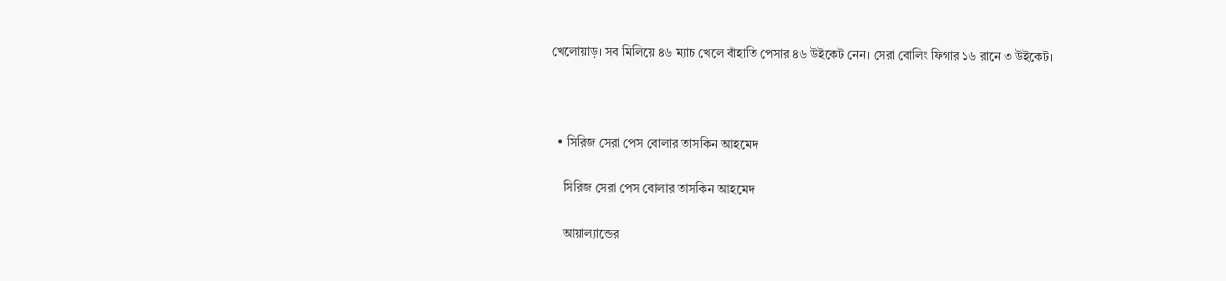খেলোয়াড়। সব মিলিয়ে ৪৬ ম্যাচ খেলে বাঁহাতি পেসার ৪৬ উইকেট নেন। সেরা বোলিং ফিগার ১৬ রানে ৩ উইকেট।



  • সিরিজ সেরা পেস বোলার তাসকিন আহমেদ

    সিরিজ সেরা পেস বোলার তাসকিন আহমেদ

    আয়াল্যান্ডের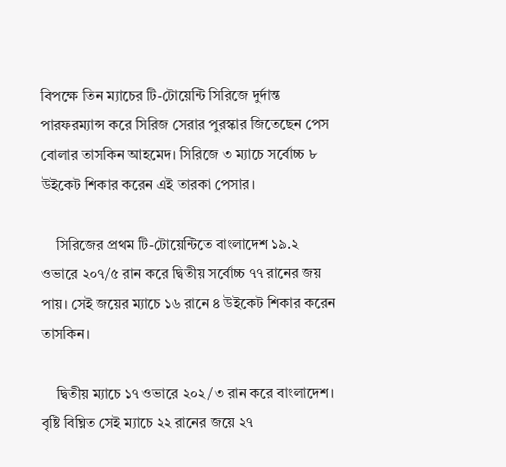বিপক্ষে তিন ম্যাচের টি-টোয়েন্টি সিরিজে দুর্দান্ত পারফরম্যান্স করে সিরিজ সেরার পুরস্কার জিতেছেন পেস বোলার তাসকিন আহমেদ। সিরিজে ৩ ম্যাচে সর্বোচ্চ ৮ উইকেট শিকার করেন এই তারকা পেসার।

    সিরিজের প্রথম টি-টোয়েন্টিতে বাংলাদেশ ১৯.২ ওভারে ২০৭/৫ রান করে দ্বিতীয় সর্বোচ্চ ৭৭ রানের জয় পায়। সেই জয়ের ম্যাচে ১৬ রানে ৪ উইকেট শিকার করেন তাসকিন।

    দ্বিতীয় ম্যাচে ১৭ ওভারে ২০২/৩ রান করে বাংলাদেশ। বৃষ্টি বিঘ্নিত সেই ম্যাচে ২২ রানের জয়ে ২৭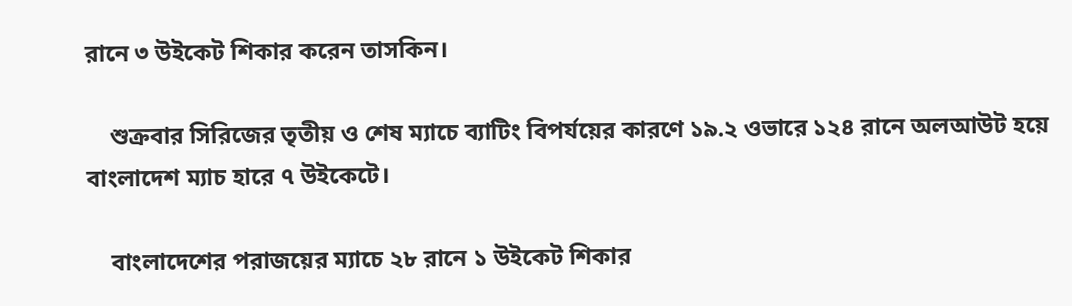রানে ৩ উইকেট শিকার করেন তাসকিন।

    শুক্রবার সিরিজের তৃতীয় ও শেষ ম্যাচে ব্যাটিং বিপর্যয়ের কারণে ১৯.২ ওভারে ১২৪ রানে অলআউট হয়ে বাংলাদেশ ম্যাচ হারে ৭ উইকেটে।

    বাংলাদেশের পরাজয়ের ম্যাচে ২৮ রানে ১ উইকেট শিকার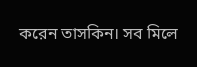করেন তাসকিন। সব মিলে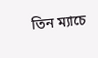তিন ম্যাচে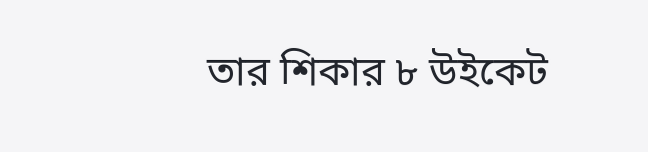তার শিকার ৮ উইকেট